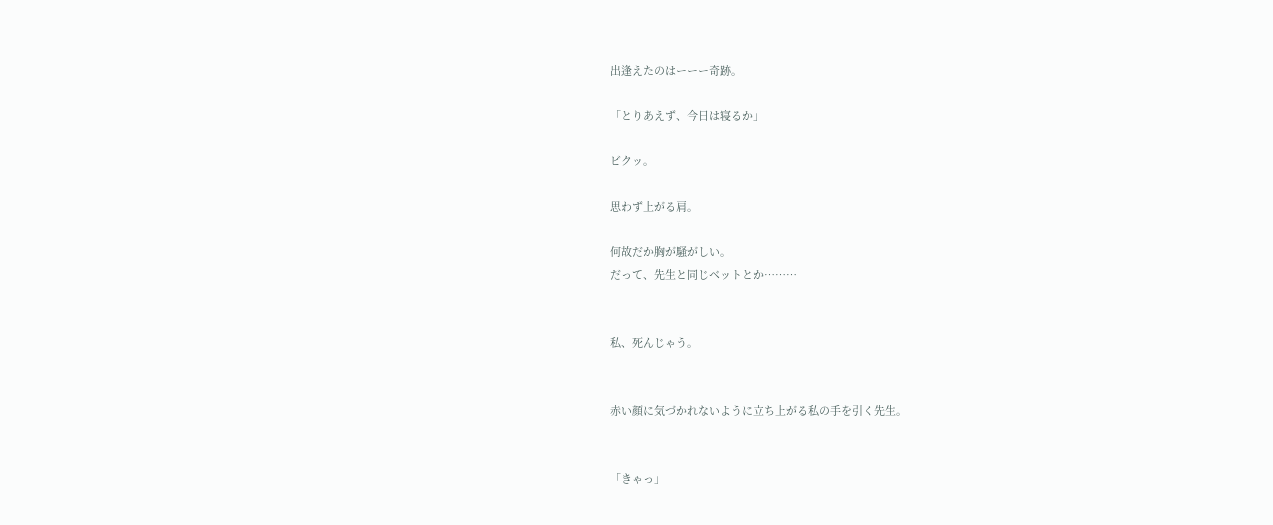出逢えたのはーーー奇跡。

「とりあえず、今日は寝るか」

ビクッ。

思わず上がる肩。

何故だか胸が騒がしい。
だって、先生と同じベットとか………


私、死んじゃう。


赤い顔に気づかれないように立ち上がる私の手を引く先生。


「きゃっ」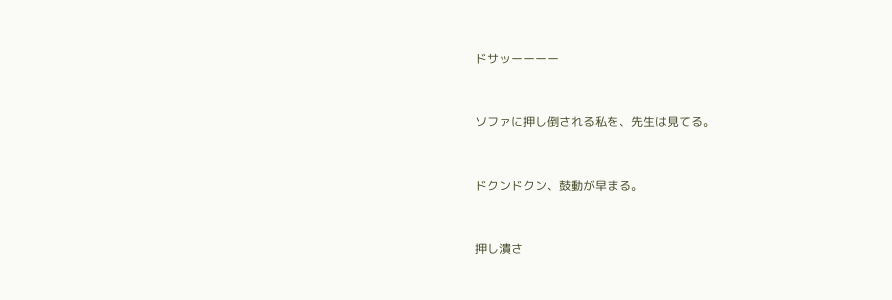ドサッーーーー


ソファに押し倒される私を、先生は見てる。


ドクンドクン、鼓動が早まる。


押し潰さ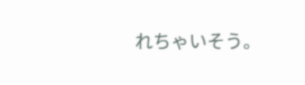れちゃいそう。